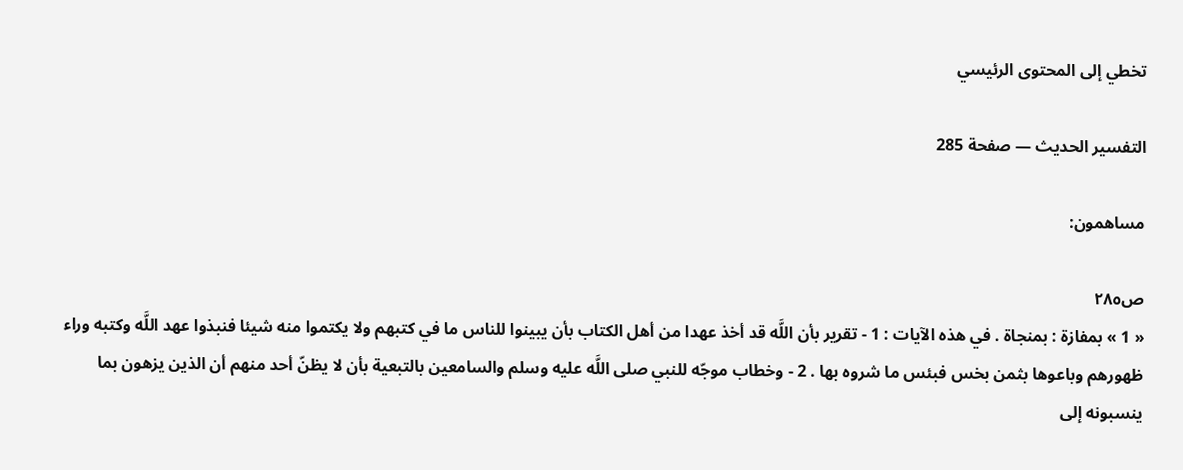تخطي إلى المحتوى الرئيسي

التفسير الحديث — صفحة 285

مساهمون:

ص٢٨٥
« 1 » بمفازة : بمنجاة . في هذه الآيات : 1 - تقرير بأن اللَّه قد أخذ عهدا من أهل الكتاب بأن يبينوا للناس ما في كتبهم ولا يكتموا منه شيئا فنبذوا عهد اللَّه وكتبه وراء ظهورهم وباعوها بثمن بخس فبئس ما شروه بها . 2 - وخطاب موجّه للنبي صلى اللَّه عليه وسلم والسامعين بالتبعية بأن لا يظنّ أحد منهم أن الذين يزهون بما ينسبونه إلى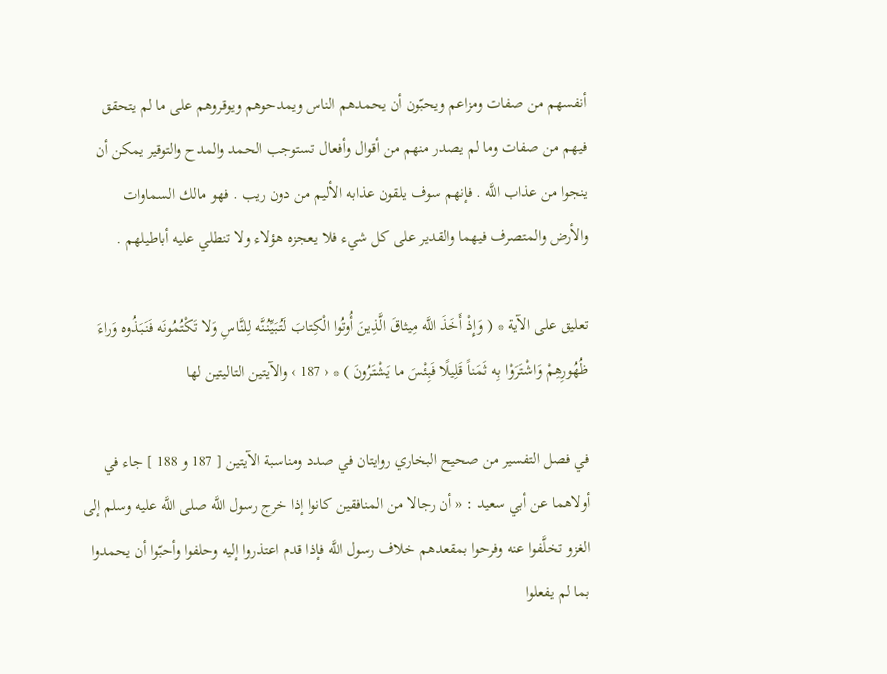أنفسهم من صفات ومزاعم ويحبّون أن يحمدهم الناس ويمدحوهم ويوقروهم على ما لم يتحقق فيهم من صفات وما لم يصدر منهم من أقوال وأفعال تستوجب الحمد والمدح والتوقير يمكن أن ينجوا من عذاب اللَّه . فإنهم سوف يلقون عذابه الأليم من دون ريب . فهو مالك السماوات والأرض والمتصرف فيهما والقدير على كل شيء فلا يعجزه هؤلاء ولا تنطلي عليه أباطيلهم .

تعليق على الآية * ( وَإِذْ أَخَذَ اللَّه مِيثاقَ الَّذِينَ أُوتُوا الْكِتابَ لَتُبَيِّنُنَّه لِلنَّاسِ وَلا تَكْتُمُونَه فَنَبَذُوه وَراءَ ظُهُورِهِمْ وَاشْتَرَوْا بِه ثَمَناً قَلِيلًا فَبِئْسَ ما يَشْتَرُونَ ) * ‹ 187 › والآيتين التاليتين لها

في فصل التفسير من صحيح البخاري روايتان في صدد ومناسبة الآيتين [ 187 و 188 ] جاء في أولاهما عن أبي سعيد : « أن رجالا من المنافقين كانوا إذا خرج رسول اللَّه صلى اللَّه عليه وسلم إلى الغزو تخلَّفوا عنه وفرحوا بمقعدهم خلاف رسول اللَّه فإذا قدم اعتذروا إليه وحلفوا وأحبّوا أن يحمدوا بما لم يفعلوا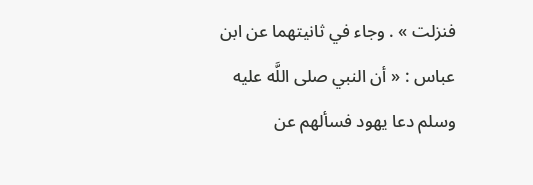فنزلت » . وجاء في ثانيتهما عن ابن عباس : « أن النبي صلى اللَّه عليه وسلم دعا يهود فسألهم عن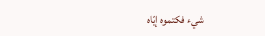شيء فكتموه إيّاه